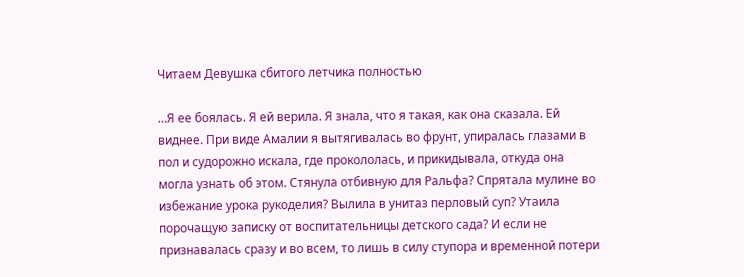Читаем Девушка сбитого летчика полностью

…Я ее боялась. Я ей верила. Я знала, что я такая, как она сказала. Ей виднее. При виде Амалии я вытягивалась во фрунт, упиралась глазами в пол и судорожно искала, где прокололась, и прикидывала, откуда она могла узнать об этом. Стянула отбивную для Ральфа? Спрятала мулине во избежание урока рукоделия? Вылила в унитаз перловый суп? Утаила порочащую записку от воспитательницы детского сада? И если не признавалась сразу и во всем, то лишь в силу ступора и временной потери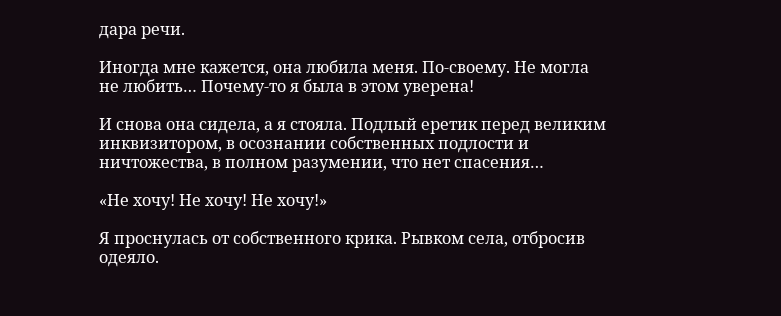дара речи.

Иногда мне кажется, она любила меня. По-своему. Не могла не любить… Почему-то я была в этом уверена!

И снова она сидела, а я стояла. Подлый еретик перед великим инквизитором, в осознании собственных подлости и ничтожества, в полном разумении, что нет спасения…

«Не хочу! Не хочу! Не хочу!»

Я проснулась от собственного крика. Рывком села, отбросив одеяло.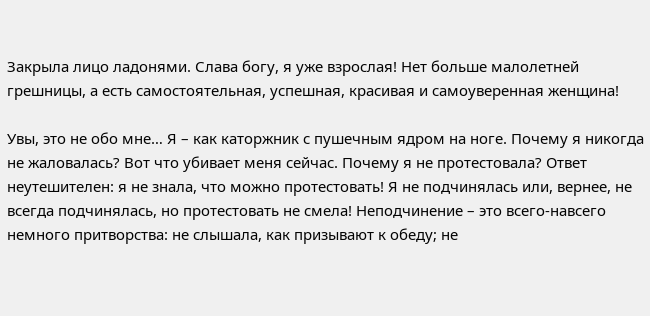Закрыла лицо ладонями. Слава богу, я уже взрослая! Нет больше малолетней грешницы, а есть самостоятельная, успешная, красивая и самоуверенная женщина!

Увы, это не обо мне… Я – как каторжник с пушечным ядром на ноге. Почему я никогда не жаловалась? Вот что убивает меня сейчас. Почему я не протестовала? Ответ неутешителен: я не знала, что можно протестовать! Я не подчинялась или, вернее, не всегда подчинялась, но протестовать не смела! Неподчинение – это всего-навсего немного притворства: не слышала, как призывают к обеду; не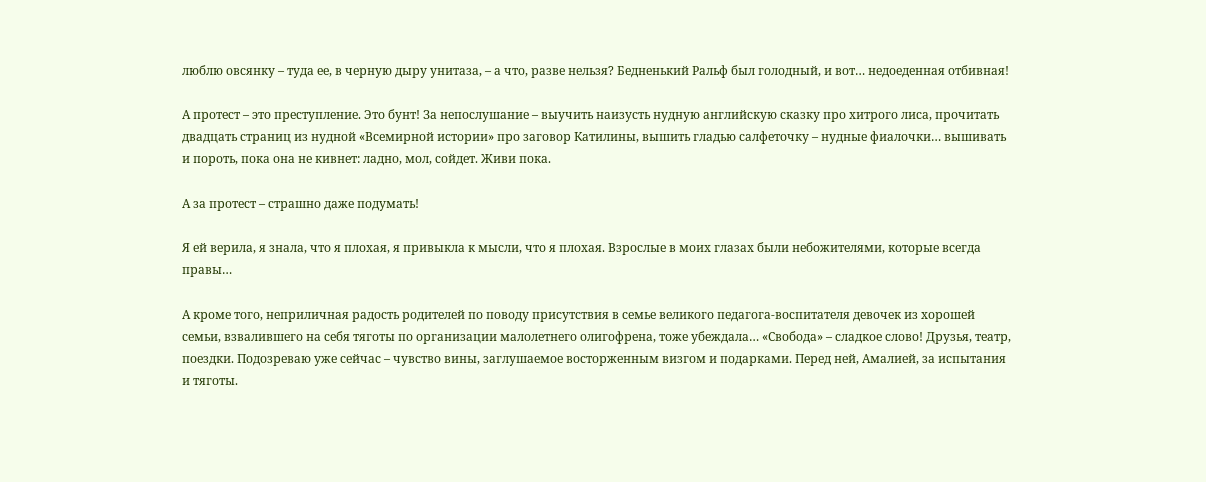люблю овсянку – туда ее, в черную дыру унитаза, – а что, разве нельзя? Бедненький Ральф был голодный, и вот… недоеденная отбивная!

А протест – это преступление. Это бунт! За непослушание – выучить наизусть нудную английскую сказку про хитрого лиса, прочитать двадцать страниц из нудной «Всемирной истории» про заговор Катилины, вышить гладью салфеточку – нудные фиалочки… вышивать и пороть, пока она не кивнет: ладно, мол, сойдет. Живи пока.

А за протест – страшно даже подумать!

Я ей верила, я знала, что я плохая, я привыкла к мысли, что я плохая. Взрослые в моих глазах были небожителями, которые всегда правы…

А кроме того, неприличная радость родителей по поводу присутствия в семье великого педагога-воспитателя девочек из хорошей семьи, взвалившего на себя тяготы по организации малолетнего олигофрена, тоже убеждала… «Свобода» – сладкое слово! Друзья, театр, поездки. Подозреваю уже сейчас – чувство вины, заглушаемое восторженным визгом и подарками. Перед ней, Амалией, за испытания и тяготы.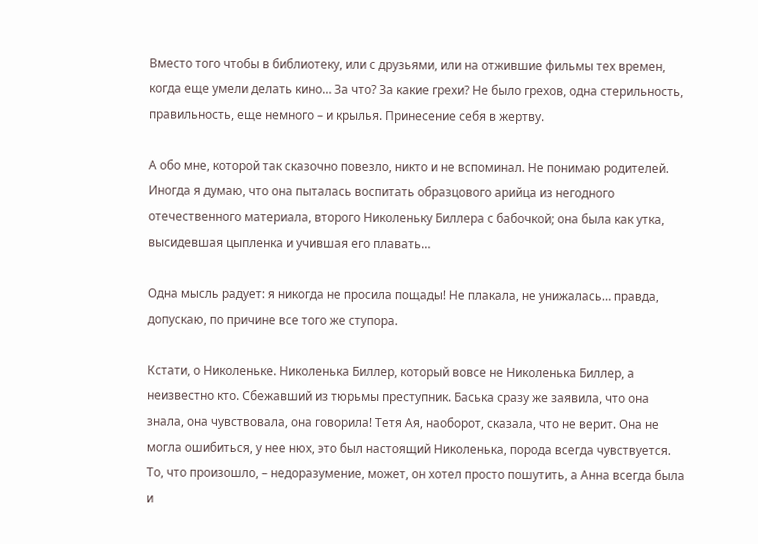Вместо того чтобы в библиотеку, или с друзьями, или на отжившие фильмы тех времен, когда еще умели делать кино… За что? За какие грехи? Не было грехов, одна стерильность, правильность, еще немного – и крылья. Принесение себя в жертву.

А обо мне, которой так сказочно повезло, никто и не вспоминал. Не понимаю родителей. Иногда я думаю, что она пыталась воспитать образцового арийца из негодного отечественного материала, второго Николеньку Биллера с бабочкой; она была как утка, высидевшая цыпленка и учившая его плавать…

Одна мысль радует: я никогда не просила пощады! Не плакала, не унижалась… правда, допускаю, по причине все того же ступора.

Кстати, о Николеньке. Николенька Биллер, который вовсе не Николенька Биллер, а неизвестно кто. Сбежавший из тюрьмы преступник. Баська сразу же заявила, что она знала, она чувствовала, она говорила! Тетя Ая, наоборот, сказала, что не верит. Она не могла ошибиться, у нее нюх, это был настоящий Николенька, порода всегда чувствуется. То, что произошло, – недоразумение, может, он хотел просто пошутить, а Анна всегда была и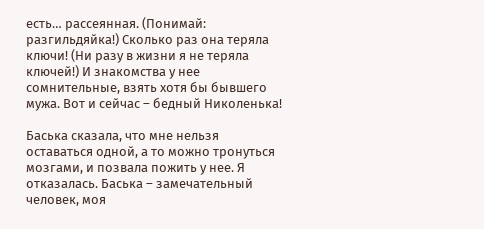есть… рассеянная. (Понимай: разгильдяйка!) Сколько раз она теряла ключи! (Ни разу в жизни я не теряла ключей!) И знакомства у нее сомнительные, взять хотя бы бывшего мужа. Вот и сейчас – бедный Николенька!

Баська сказала, что мне нельзя оставаться одной, а то можно тронуться мозгами, и позвала пожить у нее. Я отказалась. Баська – замечательный человек, моя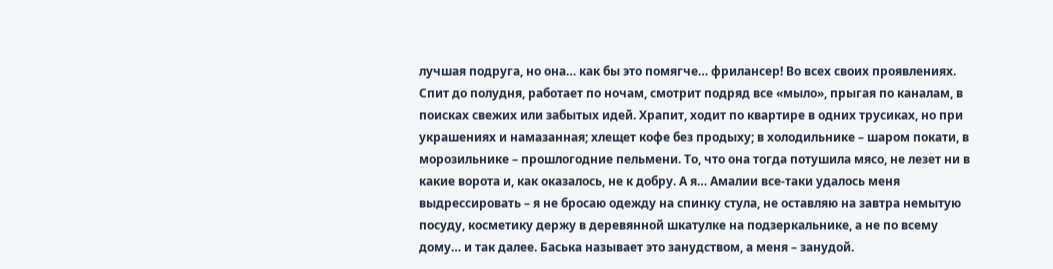лучшая подруга, но она… как бы это помягче… фрилансер! Во всех своих проявлениях. Спит до полудня, работает по ночам, смотрит подряд все «мыло», прыгая по каналам, в поисках свежих или забытых идей. Храпит, ходит по квартире в одних трусиках, но при украшениях и намазанная; хлещет кофе без продыху; в холодильнике – шаром покати, в морозильнике – прошлогодние пельмени. То, что она тогда потушила мясо, не лезет ни в какие ворота и, как оказалось, не к добру. А я… Амалии все-таки удалось меня выдрессировать – я не бросаю одежду на спинку стула, не оставляю на завтра немытую посуду, косметику держу в деревянной шкатулке на подзеркальнике, а не по всему дому… и так далее. Баська называет это занудством, а меня – занудой.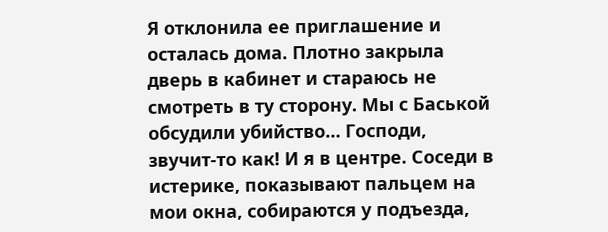Я отклонила ее приглашение и осталась дома. Плотно закрыла дверь в кабинет и стараюсь не смотреть в ту сторону. Мы с Баськой обсудили убийство… Господи, звучит-то как! И я в центре. Соседи в истерике, показывают пальцем на мои окна, собираются у подъезда,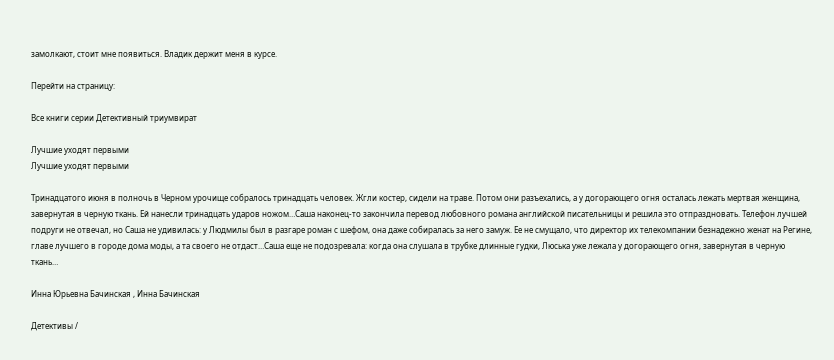замолкают, стоит мне появиться. Владик держит меня в курсе.

Перейти на страницу:

Все книги серии Детективный триумвират

Лучшие уходят первыми
Лучшие уходят первыми

Тринадцатого июня в полночь в Черном урочище собралось тринадцать человек. Жгли костер, сидели на траве. Потом они разъехались, а у догорающего огня осталась лежать мертвая женщина, завернутая в черную ткань. Ей нанесли тринадцать ударов ножом…Саша наконец-то закончила перевод любовного романа английской писательницы и решила это отпраздновать. Телефон лучшей подруги не отвечал, но Саша не удивилась: у Людмилы был в разгаре роман с шефом, она даже собиралась за него замуж. Ее не смущало, что директор их телекомпании безнадежно женат на Регине, главе лучшего в городе дома моды, а та своего не отдаст…Саша еще не подозревала: когда она слушала в трубке длинные гудки, Люська уже лежала у догорающего огня, завернутая в черную ткань…

Инна Юрьевна Бачинская , Инна Бачинская

Детективы /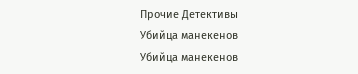Прочие Детективы
Убийца манекенов
Убийца манекенов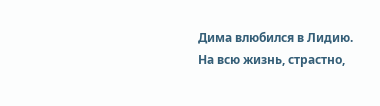Дима влюбился в Лидию. На всю жизнь, страстно,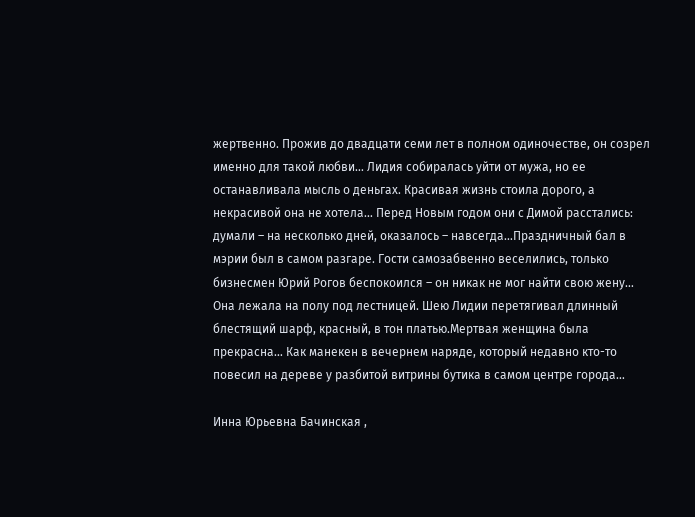жертвенно. Прожив до двадцати семи лет в полном одиночестве, он созрел именно для такой любви… Лидия собиралась уйти от мужа, но ее останавливала мысль о деньгах. Красивая жизнь стоила дорого, а некрасивой она не хотела… Перед Новым годом они с Димой расстались: думали – на несколько дней, оказалось – навсегда…Праздничный бал в мэрии был в самом разгаре. Гости самозабвенно веселились, только бизнесмен Юрий Рогов беспокоился – он никак не мог найти свою жену… Она лежала на полу под лестницей. Шею Лидии перетягивал длинный блестящий шарф, красный, в тон платью.Мертвая женщина была прекрасна… Как манекен в вечернем наряде, который недавно кто-то повесил на дереве у разбитой витрины бутика в самом центре города…

Инна Юрьевна Бачинская ,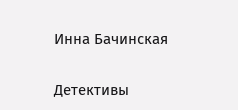Инна Бачинская

Детективы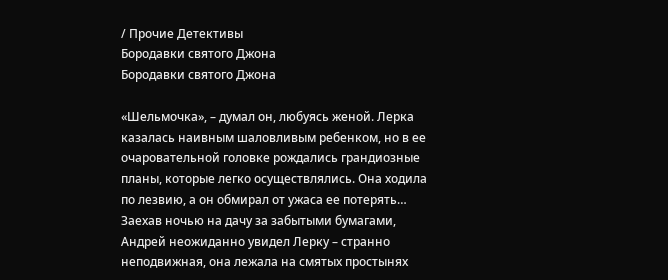/ Прочие Детективы
Бородавки святого Джона
Бородавки святого Джона

«Шельмочка», – думал он, любуясь женой. Лерка казалась наивным шаловливым ребенком, но в ее очаровательной головке рождались грандиозные планы, которые легко осуществлялись. Она ходила по лезвию, а он обмирал от ужаса ее потерять… Заехав ночью на дачу за забытыми бумагами, Андрей неожиданно увидел Лерку – странно неподвижная, она лежала на смятых простынях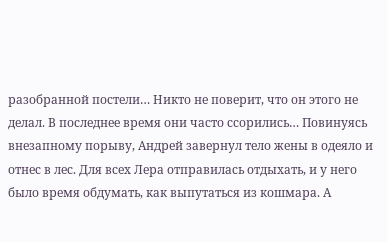разобранной постели… Никто не поверит, что он этого не делал. В последнее время они часто ссорились… Повинуясь внезапному порыву, Андрей завернул тело жены в одеяло и отнес в лес. Для всех Лера отправилась отдыхать, и у него было время обдумать, как выпутаться из кошмара. А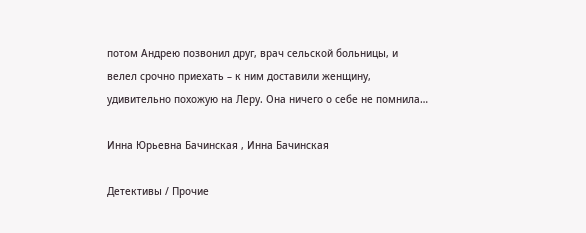потом Андрею позвонил друг, врач сельской больницы, и велел срочно приехать – к ним доставили женщину, удивительно похожую на Леру. Она ничего о себе не помнила…

Инна Юрьевна Бачинская , Инна Бачинская

Детективы / Прочие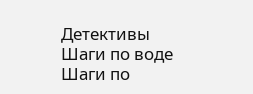Детективы
Шаги по воде
Шаги по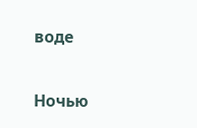воде

Ночью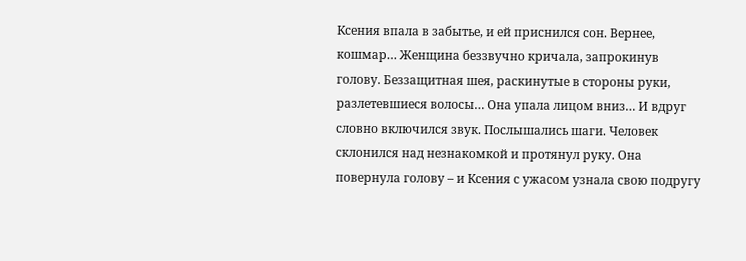Ксения впала в забытье, и ей приснился сон. Вернее, кошмар… Женщина беззвучно кричала, запрокинув голову. Беззащитная шея, раскинутые в стороны руки, разлетевшиеся волосы… Она упала лицом вниз… И вдруг словно включился звук. Послышались шаги. Человек склонился над незнакомкой и протянул руку. Она повернула голову – и Ксения с ужасом узнала свою подругу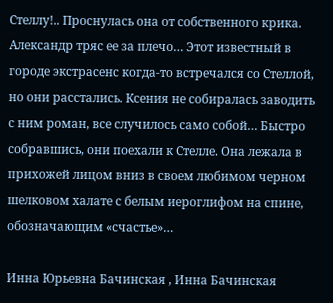Cтеллу!.. Проснулась она от собственного крика. Александр тряс ее за плечо… Этот известный в городе экстрасенс когда-то встречался со Стеллой, но они расстались. Ксения не собиралась заводить с ним роман, все случилось само собой… Быстро собравшись, они поехали к Стелле. Она лежала в прихожей лицом вниз в своем любимом черном шелковом халате с белым иероглифом на спине, обозначающим «счастье»…

Инна Юрьевна Бачинская , Инна Бачинская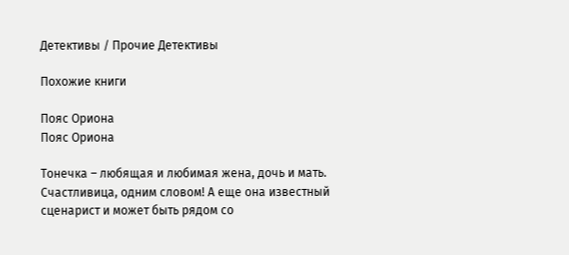Детективы / Прочие Детективы

Похожие книги

Пояс Ориона
Пояс Ориона

Тонечка – любящая и любимая жена, дочь и мать. Счастливица, одним словом! А еще она известный сценарист и может быть рядом со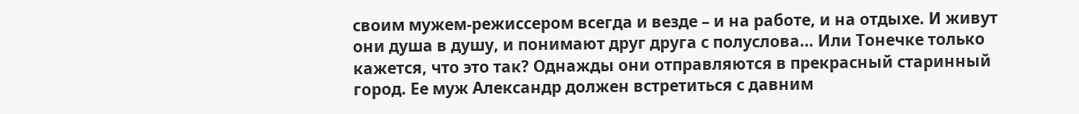своим мужем-режиссером всегда и везде – и на работе, и на отдыхе. И живут они душа в душу, и понимают друг друга с полуслова… Или Тонечке только кажется, что это так? Однажды они отправляются в прекрасный старинный город. Ее муж Александр должен встретиться с давним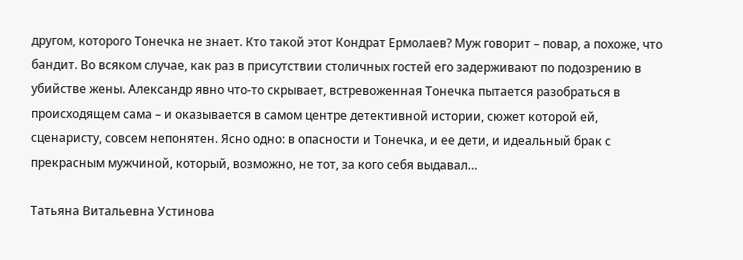другом, которого Тонечка не знает. Кто такой этот Кондрат Ермолаев? Муж говорит – повар, а похоже, что бандит. Во всяком случае, как раз в присутствии столичных гостей его задерживают по подозрению в убийстве жены. Александр явно что-то скрывает, встревоженная Тонечка пытается разобраться в происходящем сама – и оказывается в самом центре детективной истории, сюжет которой ей, сценаристу, совсем непонятен. Ясно одно: в опасности и Тонечка, и ее дети, и идеальный брак с прекрасным мужчиной, который, возможно, не тот, за кого себя выдавал…

Татьяна Витальевна Устинова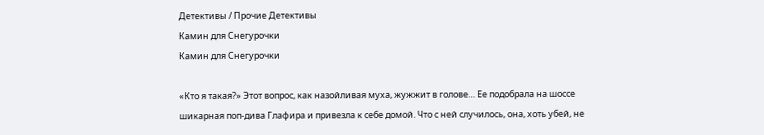Детективы / Прочие Детективы
Камин для Снегурочки
Камин для Снегурочки

«Кто я такая?» Этот вопрос, как назойливая муха, жужжит в голове… Ее подобрала на шоссе шикарная поп-дива Глафира и привезла к себе домой. Что с ней случилось, она, хоть убей, не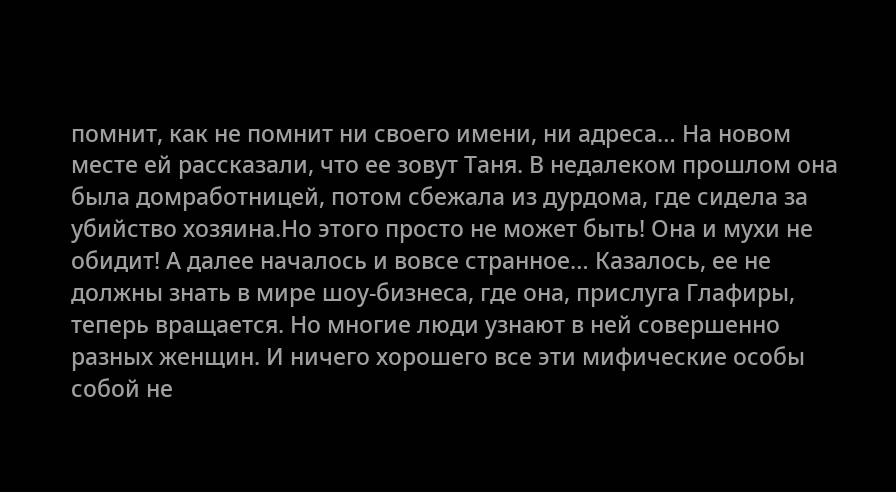помнит, как не помнит ни своего имени, ни адреса… На новом месте ей рассказали, что ее зовут Таня. В недалеком прошлом она была домработницей, потом сбежала из дурдома, где сидела за убийство хозяина.Но этого просто не может быть! Она и мухи не обидит! А далее началось и вовсе странное… Казалось, ее не должны знать в мире шоу-бизнеса, где она, прислуга Глафиры, теперь вращается. Но многие люди узнают в ней совершенно разных женщин. И ничего хорошего все эти мифические особы собой не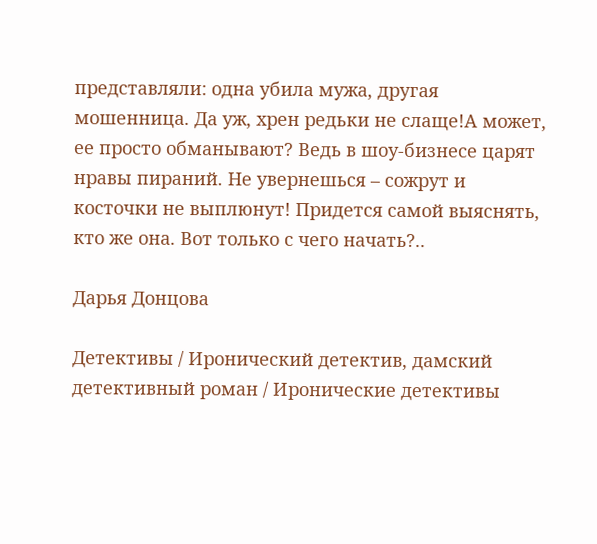представляли: одна убила мужа, другая мошенница. Да уж, хрен редьки не слаще!А может, ее просто обманывают? Ведь в шоу-бизнесе царят нравы пираний. Не увернешься – сожрут и косточки не выплюнут! Придется самой выяснять, кто же она. Вот только с чего начать?..

Дарья Донцова

Детективы / Иронический детектив, дамский детективный роман / Иронические детективы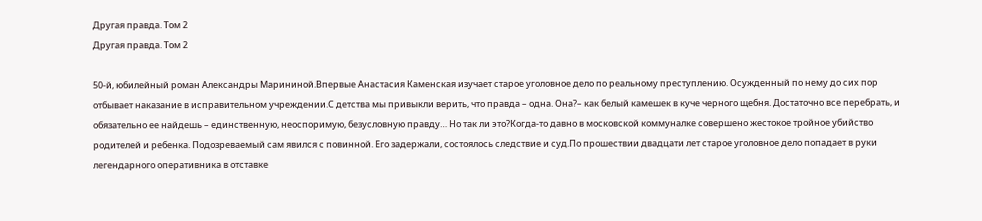Другая правда. Том 2
Другая правда. Том 2

50-й, юбилейный роман Александры Марининой.Впервые Анастасия Каменская изучает старое уголовное дело по реальному преступлению. Осужденный по нему до сих пор отбывает наказание в исправительном учреждении.С детства мы привыкли верить, что правда – одна. Она?– как белый камешек в куче черного щебня. Достаточно все перебрать, и обязательно ее найдешь – единственную, неоспоримую, безусловную правду… Но так ли это?Когда-то давно в московской коммуналке совершено жестокое тройное убийство родителей и ребенка. Подозреваемый сам явился с повинной. Его задержали, состоялось следствие и суд.По прошествии двадцати лет старое уголовное дело попадает в руки легендарного оперативника в отставке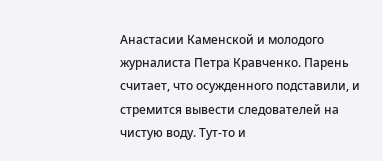Анастасии Каменской и молодого журналиста Петра Кравченко. Парень считает, что осужденного подставили, и стремится вывести следователей на чистую воду. Тут-то и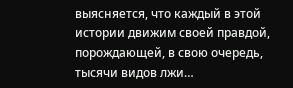выясняется, что каждый в этой истории движим своей правдой, порождающей, в свою очередь, тысячи видов лжи…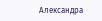Александра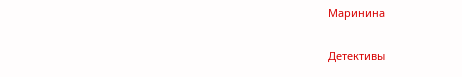Маринина

Детективы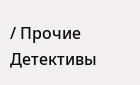/ Прочие Детективы